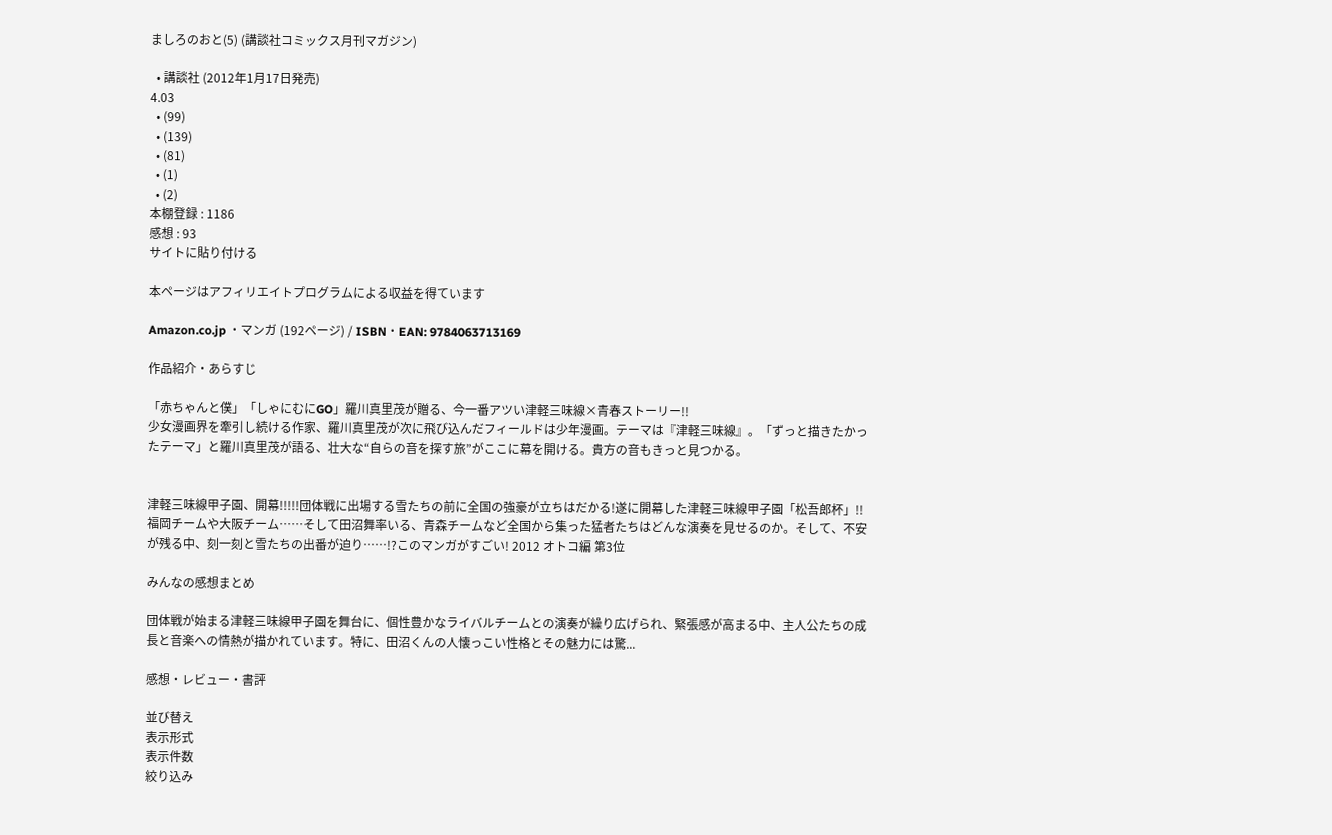ましろのおと(5) (講談社コミックス月刊マガジン)

  • 講談社 (2012年1月17日発売)
4.03
  • (99)
  • (139)
  • (81)
  • (1)
  • (2)
本棚登録 : 1186
感想 : 93
サイトに貼り付ける

本ページはアフィリエイトプログラムによる収益を得ています

Amazon.co.jp ・マンガ (192ページ) / ISBN・EAN: 9784063713169

作品紹介・あらすじ

「赤ちゃんと僕」「しゃにむにGO」羅川真里茂が贈る、今一番アツい津軽三味線×青春ストーリー!!
少女漫画界を牽引し続ける作家、羅川真里茂が次に飛び込んだフィールドは少年漫画。テーマは『津軽三味線』。「ずっと描きたかったテーマ」と羅川真里茂が語る、壮大な“自らの音を探す旅”がここに幕を開ける。貴方の音もきっと見つかる。


津軽三味線甲子園、開幕!!!!!団体戦に出場する雪たちの前に全国の強豪が立ちはだかる!遂に開幕した津軽三味線甲子園「松吾郎杯」!! 福岡チームや大阪チーム……そして田沼舞率いる、青森チームなど全国から集った猛者たちはどんな演奏を見せるのか。そして、不安が残る中、刻一刻と雪たちの出番が迫り……!?このマンガがすごい! 2012 オトコ編 第3位

みんなの感想まとめ

団体戦が始まる津軽三味線甲子園を舞台に、個性豊かなライバルチームとの演奏が繰り広げられ、緊張感が高まる中、主人公たちの成長と音楽への情熱が描かれています。特に、田沼くんの人懐っこい性格とその魅力には驚...

感想・レビュー・書評

並び替え
表示形式
表示件数
絞り込み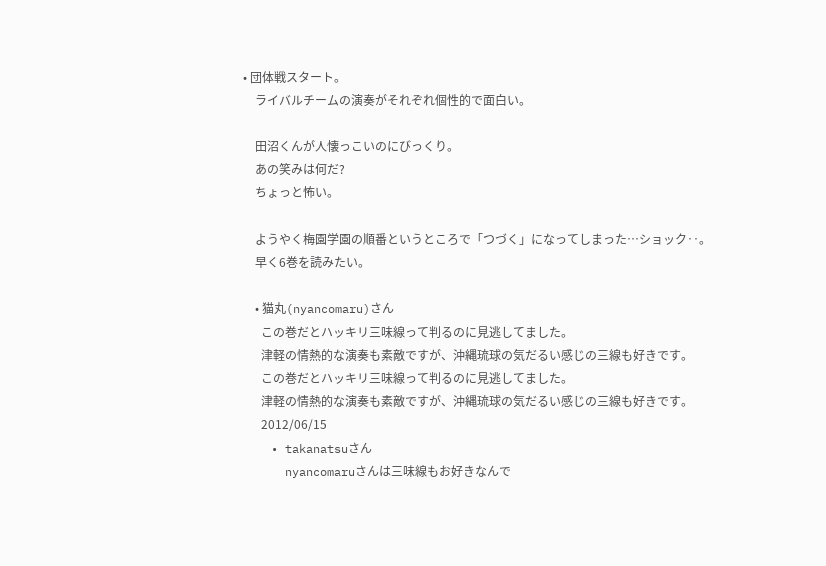• 団体戦スタート。
    ライバルチームの演奏がそれぞれ個性的で面白い。

    田沼くんが人懐っこいのにびっくり。
    あの笑みは何だ?
    ちょっと怖い。

    ようやく梅園学園の順番というところで「つづく」になってしまった…ショック‥。
    早く6巻を読みたい。

    • 猫丸(nyancomaru)さん
      この巻だとハッキリ三味線って判るのに見逃してました。
      津軽の情熱的な演奏も素敵ですが、沖縄琉球の気だるい感じの三線も好きです。
      この巻だとハッキリ三味線って判るのに見逃してました。
      津軽の情熱的な演奏も素敵ですが、沖縄琉球の気だるい感じの三線も好きです。
      2012/06/15
    • takanatsuさん
      nyancomaruさんは三味線もお好きなんで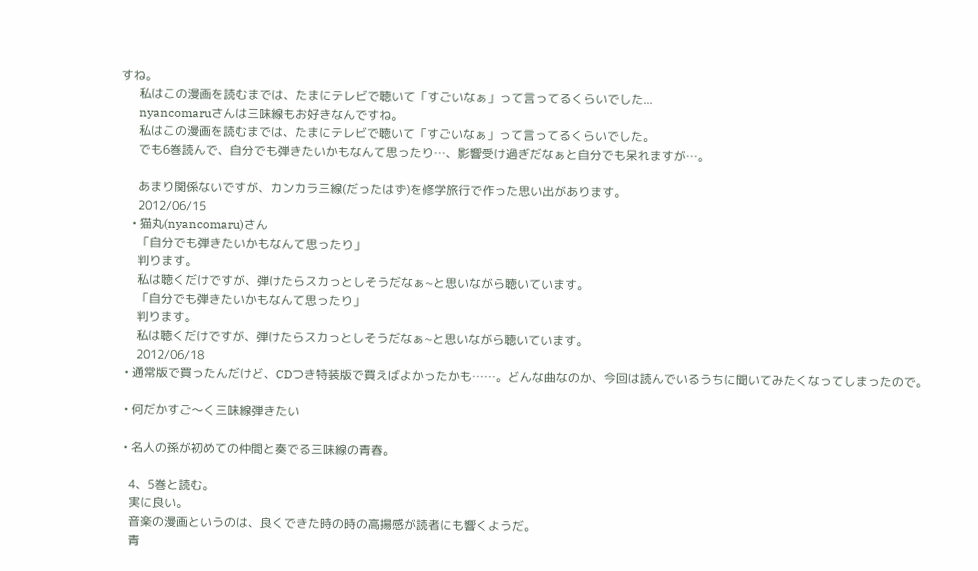すね。
      私はこの漫画を読むまでは、たまにテレビで聴いて「すごいなぁ」って言ってるくらいでした...
      nyancomaruさんは三味線もお好きなんですね。
      私はこの漫画を読むまでは、たまにテレビで聴いて「すごいなぁ」って言ってるくらいでした。
      でも6巻読んで、自分でも弾きたいかもなんて思ったり…、影響受け過ぎだなぁと自分でも呆れますが…。

      あまり関係ないですが、カンカラ三線(だったはず)を修学旅行で作った思い出があります。
      2012/06/15
    • 猫丸(nyancomaru)さん
      「自分でも弾きたいかもなんて思ったり」
      判ります。
      私は聴くだけですが、弾けたらスカっとしそうだなぁ~と思いながら聴いています。
      「自分でも弾きたいかもなんて思ったり」
      判ります。
      私は聴くだけですが、弾けたらスカっとしそうだなぁ~と思いながら聴いています。
      2012/06/18
  • 通常版で買ったんだけど、CDつき特装版で買えばよかったかも……。どんな曲なのか、今回は読んでいるうちに聞いてみたくなってしまったので。

  • 何だかすご〜く三味線弾きたい

  • 名人の孫が初めての仲間と奏でる三味線の青春。

    4、5巻と読む。
    実に良い。
    音楽の漫画というのは、良くできた時の時の高揚感が読者にも響くようだ。
    青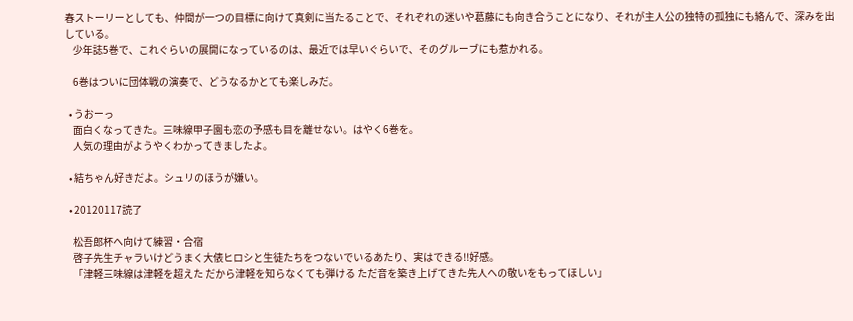春ストーリーとしても、仲間が一つの目標に向けて真剣に当たることで、それぞれの迷いや葛藤にも向き合うことになり、それが主人公の独特の孤独にも絡んで、深みを出している。
    少年誌5巻で、これぐらいの展開になっているのは、最近では早いぐらいで、そのグルーブにも惹かれる。

    6巻はついに団体戦の演奏で、どうなるかとても楽しみだ。

  • うおーっ
    面白くなってきた。三味線甲子園も恋の予感も目を離せない。はやく6巻を。
    人気の理由がようやくわかってきましたよ。

  • 結ちゃん好きだよ。シュリのほうが嫌い。

  • 20120117読了

    松吾郎杯へ向けて練習・合宿
    啓子先生チャラいけどうまく大俵ヒロシと生徒たちをつないでいるあたり、実はできる!!好感。
    「津軽三味線は津軽を超えた だから津軽を知らなくても弾ける ただ音を築き上げてきた先人への敬いをもってほしい」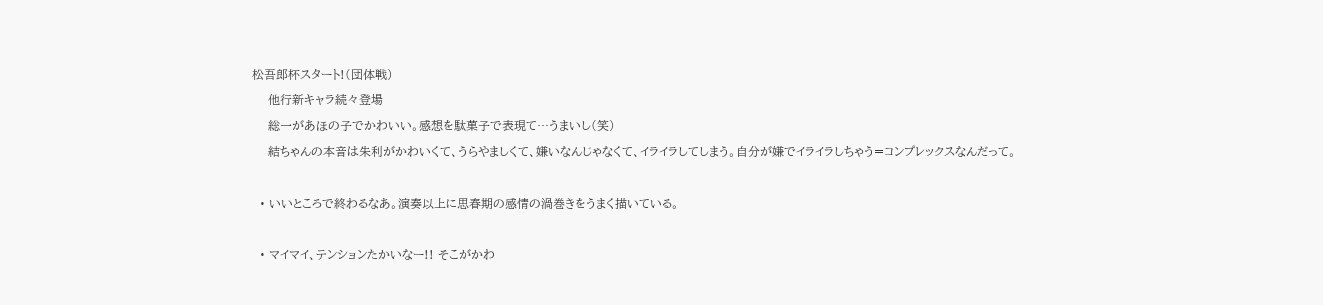松吾郎杯スタート!(団体戦)
    他行新キャラ続々登場
    総一があほの子でかわいい。感想を駄菓子で表現て…うまいし(笑)
    結ちゃんの本音は朱利がかわいくて、うらやましくて、嫌いなんじゃなくて、イライラしてしまう。自分が嫌でイライラしちゃう=コンプレックスなんだって。

  • いいところで終わるなあ。演奏以上に思春期の感情の渦巻きをうまく描いている。

  • マイマイ、テンションたかいなー!! そこがかわ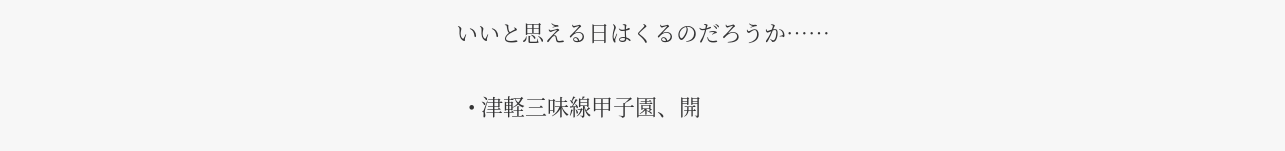いいと思える日はくるのだろうか……

  • 津軽三味線甲子園、開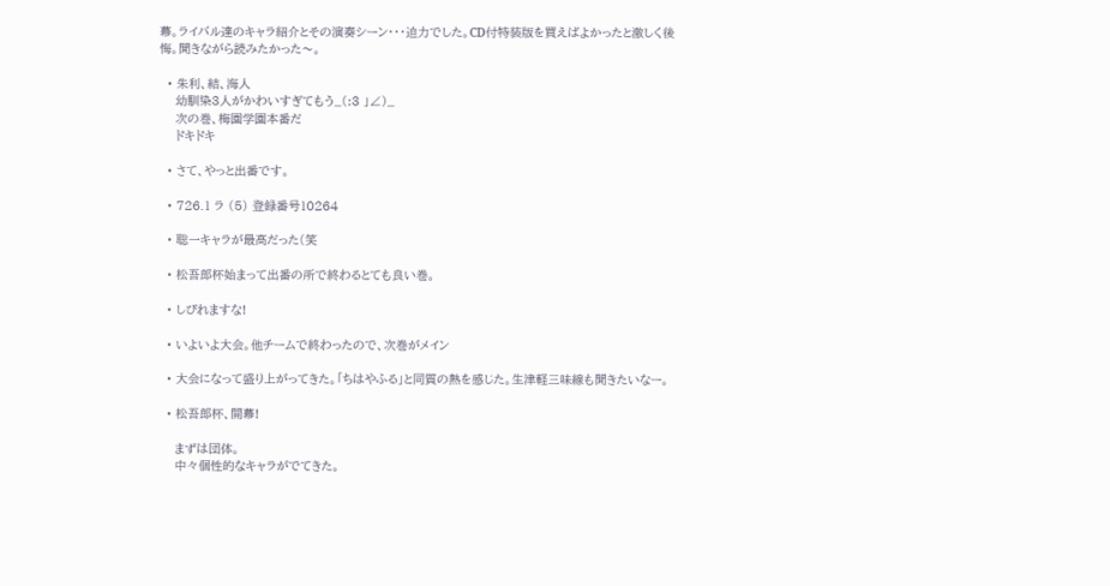幕。ライバル達のキャラ紹介とその演奏シーン・・・迫力でした。CD付特装版を買えばよかったと激しく後悔。聞きながら読みたかった〜。

  • 朱利、結、海人
    幼馴染3人がかわいすぎてもう_(:3 」∠)_
    次の巻、梅園学園本番だ
    ドキドキ

  • さて、やっと出番です。

  • 726.1 ラ (5) 登録番号10264

  • 聡一キャラが最高だった(笑

  • 松吾郎杯始まって出番の所で終わるとても良い巻。

  • しびれますな!

  • いよいよ大会。他チームで終わったので、次巻がメイン

  • 大会になって盛り上がってきた。「ちはやふる」と同質の熱を感じた。生津軽三味線も聞きたいなー。

  • 松吾郎杯、開幕!

    まずは団体。
    中々個性的なキャラがでてきた。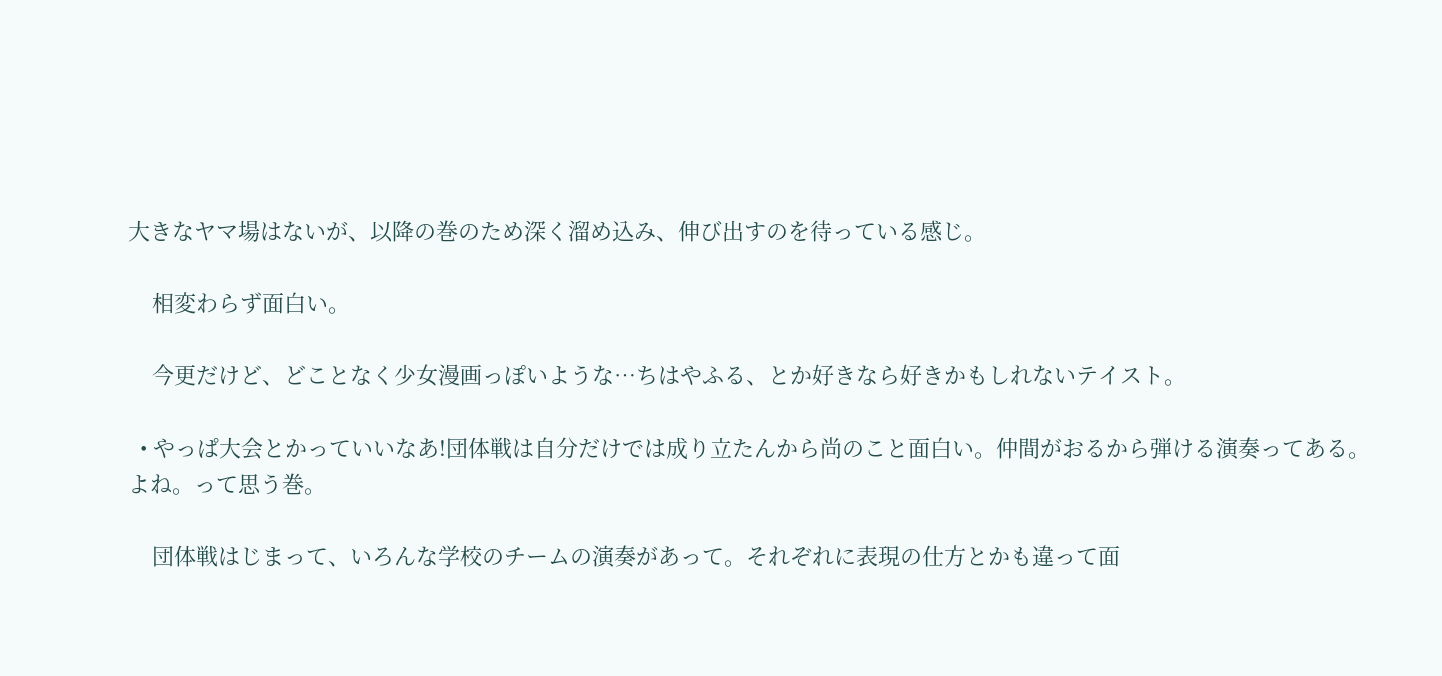大きなヤマ場はないが、以降の巻のため深く溜め込み、伸び出すのを待っている感じ。

    相変わらず面白い。

    今更だけど、どことなく少女漫画っぽいような…ちはやふる、とか好きなら好きかもしれないテイスト。

  • やっぱ大会とかっていいなあ!団体戦は自分だけでは成り立たんから尚のこと面白い。仲間がおるから弾ける演奏ってある。よね。って思う巻。

    団体戦はじまって、いろんな学校のチームの演奏があって。それぞれに表現の仕方とかも違って面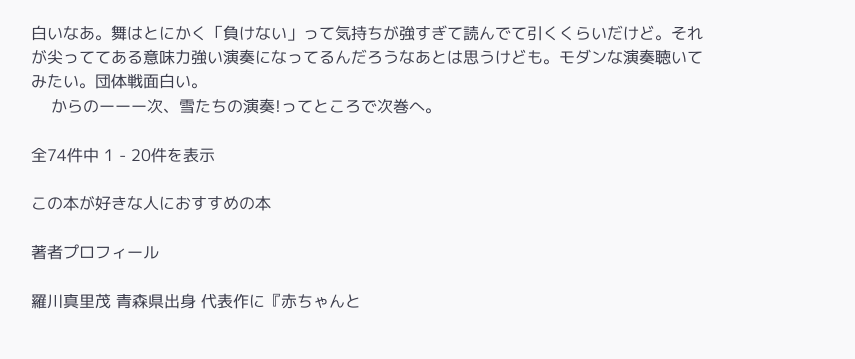白いなあ。舞はとにかく「負けない」って気持ちが強すぎて読んでて引くくらいだけど。それが尖っててある意味力強い演奏になってるんだろうなあとは思うけども。モダンな演奏聴いてみたい。団体戦面白い。
    からのーーー次、雪たちの演奏!ってところで次巻へ。

全74件中 1 - 20件を表示

この本が好きな人におすすめの本

著者プロフィール

羅川真里茂 青森県出身 代表作に『赤ちゃんと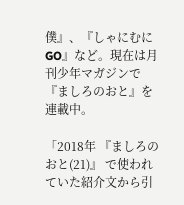僕』、『しゃにむにGO』など。現在は月刊少年マガジンで『ましろのおと』を連載中。

「2018年 『ましろのおと(21)』 で使われていた紹介文から引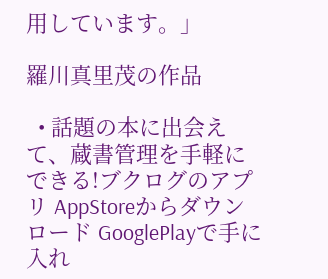用しています。」

羅川真里茂の作品

  • 話題の本に出会えて、蔵書管理を手軽にできる!ブクログのアプリ AppStoreからダウンロード GooglePlayで手に入れ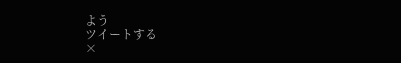よう
ツイートする
×